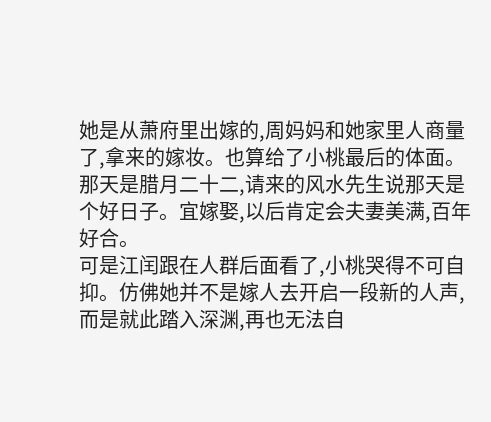她是从萧府里出嫁的,周妈妈和她家里人商量了,拿来的嫁妆。也算给了小桃最后的体面。
那天是腊月二十二,请来的风水先生说那天是个好日子。宜嫁娶,以后肯定会夫妻美满,百年好合。
可是江闰跟在人群后面看了,小桃哭得不可自抑。仿佛她并不是嫁人去开启一段新的人声,而是就此踏入深渊,再也无法自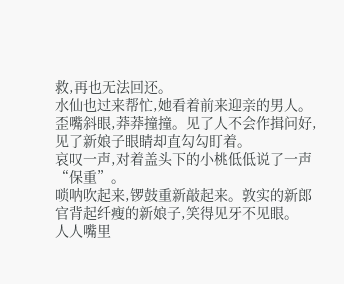救,再也无法回还。
水仙也过来帮忙,她看着前来迎亲的男人。歪嘴斜眼,莽莽撞撞。见了人不会作揖问好,见了新娘子眼睛却直勾勾盯着。
哀叹一声,对着盖头下的小桃低低说了一声“保重”。
唢呐吹起来,锣鼓重新敲起来。敦实的新郎官背起纤瘦的新娘子,笑得见牙不见眼。
人人嘴里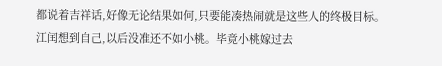都说着吉祥话,好像无论结果如何,只要能凑热闹就是这些人的终极目标。
江闰想到自己,以后没准还不如小桃。毕竟小桃嫁过去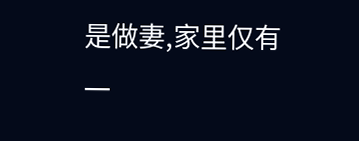是做妻,家里仅有一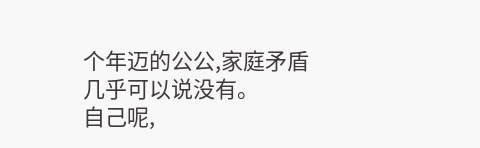个年迈的公公,家庭矛盾几乎可以说没有。
自己呢,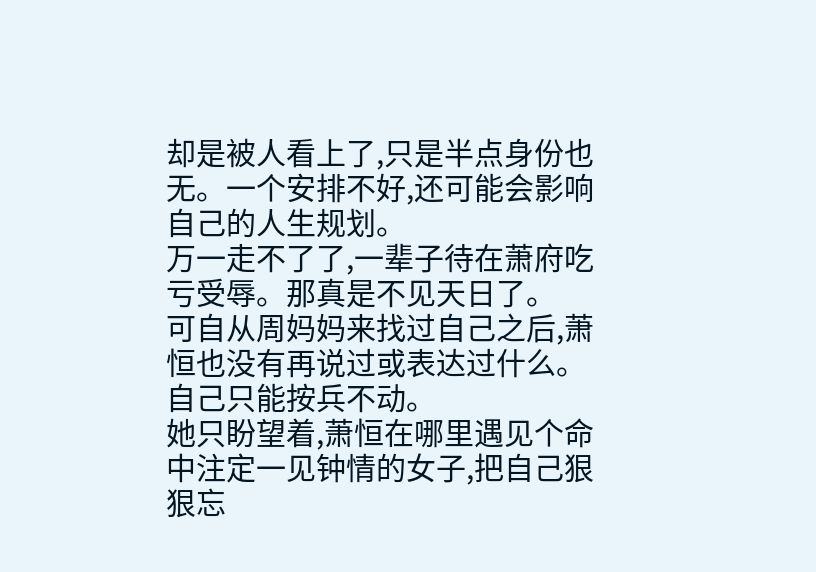却是被人看上了,只是半点身份也无。一个安排不好,还可能会影响自己的人生规划。
万一走不了了,一辈子待在萧府吃亏受辱。那真是不见天日了。
可自从周妈妈来找过自己之后,萧恒也没有再说过或表达过什么。自己只能按兵不动。
她只盼望着,萧恒在哪里遇见个命中注定一见钟情的女子,把自己狠狠忘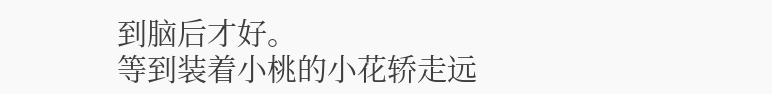到脑后才好。
等到装着小桃的小花轿走远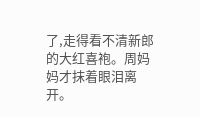了,走得看不清新郎的大红喜袍。周妈妈才抹着眼泪离开。